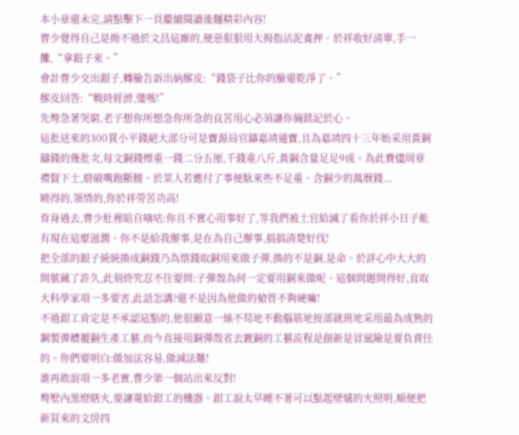本小章還未完,請點擊下一頁繼續閱讀後麵精彩內容!
曹少覺得自己是拗不過於文昌這廝的,便惡狠狠用大拇指沾泥畫押。於祥收好清單,手一攤,“拿銀子來。”
會計曹少交出銀子,轉臉告訴出納膠皮:“錢袋子比你的臉還乾淨了。”
膠皮回答:“戰時經濟,懂嗎!”
先彆急著哭窮,老子想你所想急你所急的良苦用心必須讓你倆銘記於心。
這批送來的300貫小平錢絕大部分可是寶源局官鑄嘉靖通寶,且為嘉靖四十三年始采用黃銅鑄錢的幾批次,每文銅錢標重一錢二分五厘,千錢重八斤,黃銅含量足足9成。為此費儘周章禮賢下士,磨破嘴跑斷腿。於某人若應付了事便馱來些不足重、含銅少的萬曆錢...
曉得的,領情的,你於祥勞苦功高!
背身過去,曹少肚裡暗自嘀咕:你且不實心用事好了,等我們被土官給滅了看你於祥小日子能有現在這麼滋潤。你不是給我辦事,是在為自己辦事,搞搞清楚好伐!
把全部的銀子統統換成銅錢乃為熔錢取銅用來做子彈,換的不是銅,是命。於詳心中大大的問號藏了許久,此刻終究忍不住要問:子彈殼為何一定要用銅來做呢。這個問題問得好,直取大科學家項一多要害,此話怎講?還不是因為他做的槍管不夠硬嘛!
不過鉗工肯定是不承認這點的,他很願意一絲不苟地不動腦筋地按部就班地采用最為成熟的鋼製彈體覆銅生產工藝,而今直接用銅彈殼省去鍍銅的工藝流程是創新是冒風險是要負責任的。你們要明白:做加法容易,做減法難!
誰再敢說項一多老實,曹少第一個站出來反對!
彆墅內黑燈瞎火,要讓電給鉗工的機器。鉗工說太早睡不著可以點起壁爐的火照明,順便把新買來的文房四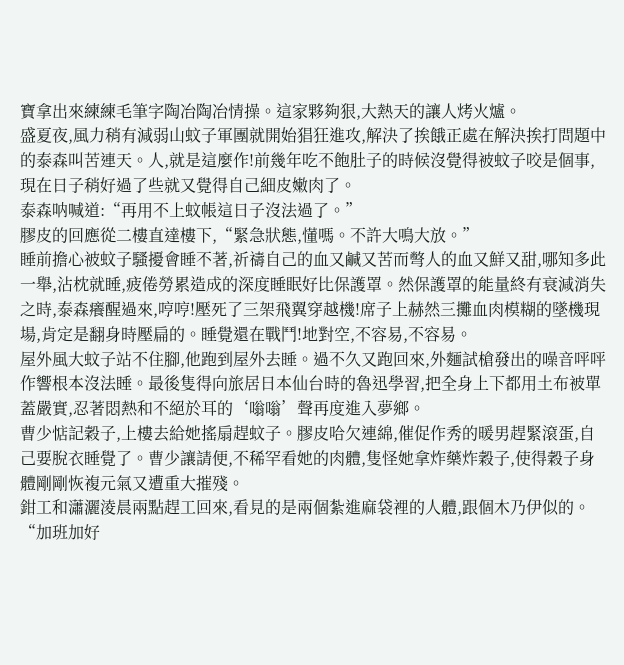寶拿出來練練毛筆字陶冶陶冶情操。這家夥夠狠,大熱天的讓人烤火爐。
盛夏夜,風力稍有減弱山蚊子軍團就開始猖狂進攻,解決了挨餓正處在解決挨打問題中的泰森叫苦連天。人,就是這麼作!前幾年吃不飽肚子的時候沒覺得被蚊子咬是個事,現在日子稍好過了些就又覺得自己細皮嫩肉了。
泰森呐喊道:“再用不上蚊帳這日子沒法過了。”
膠皮的回應從二樓直達樓下,“緊急狀態,懂嗎。不許大鳴大放。”
睡前擔心被蚊子騷擾會睡不著,祈禱自己的血又鹹又苦而彆人的血又鮮又甜,哪知多此一舉,沾枕就睡,疲倦勞累造成的深度睡眠好比保護罩。然保護罩的能量終有衰減消失之時,泰森癢醒過來,哼哼!壓死了三架飛翼穿越機!席子上赫然三攤血肉模糊的墜機現場,肯定是翻身時壓扁的。睡覺還在戰鬥!地對空,不容易,不容易。
屋外風大蚊子站不住腳,他跑到屋外去睡。過不久又跑回來,外麵試槍發出的噪音呯呯作響根本沒法睡。最後隻得向旅居日本仙台時的魯迅學習,把全身上下都用土布被單蓋嚴實,忍著悶熱和不絕於耳的‘嗡嗡’聲再度進入夢鄉。
曹少惦記穀子,上樓去給她搖扇趕蚊子。膠皮哈欠連綿,催促作秀的暖男趕緊滾蛋,自己要脫衣睡覺了。曹少讓請便,不稀罕看她的肉體,隻怪她拿炸藥炸穀子,使得穀子身體剛剛恢複元氣又遭重大摧殘。
鉗工和瀟灑淩晨兩點趕工回來,看見的是兩個紮進麻袋裡的人體,跟個木乃伊似的。
“加班加好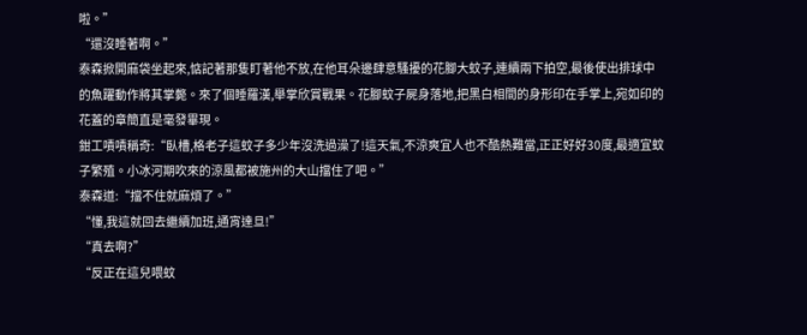啦。”
“還沒睡著啊。”
泰森掀開麻袋坐起來,惦記著那隻盯著他不放,在他耳朵邊肆意騷擾的花腳大蚊子,連續兩下拍空,最後使出排球中的魚躍動作將其掌斃。來了個睡羅漢,舉掌欣賞戰果。花腳蚊子屍身落地,把黑白相間的身形印在手掌上,宛如印的花蓋的章簡直是毫發畢現。
鉗工嘖嘖稱奇:“臥槽,格老子這蚊子多少年沒洗過澡了!這天氣,不涼爽宜人也不酷熱難當,正正好好30度,最適宜蚊子繁殖。小冰河期吹來的涼風都被施州的大山擋住了吧。”
泰森道:“擋不住就麻煩了。”
“懂,我這就回去繼續加班,通宵達旦!”
“真去啊?”
“反正在這兒喂蚊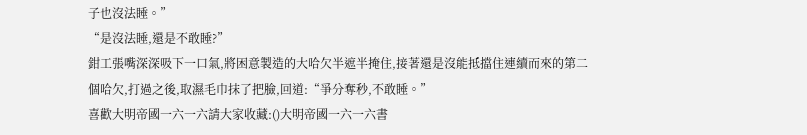子也沒法睡。”
“是沒法睡,還是不敢睡?”
鉗工張嘴深深吸下一口氣,將困意製造的大哈欠半遮半掩住,接著還是沒能抵擋住連續而來的第二個哈欠,打過之後,取濕毛巾抹了把臉,回道:“爭分奪秒,不敢睡。”
喜歡大明帝國一六一六請大家收藏:()大明帝國一六一六書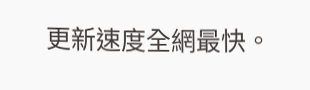更新速度全網最快。